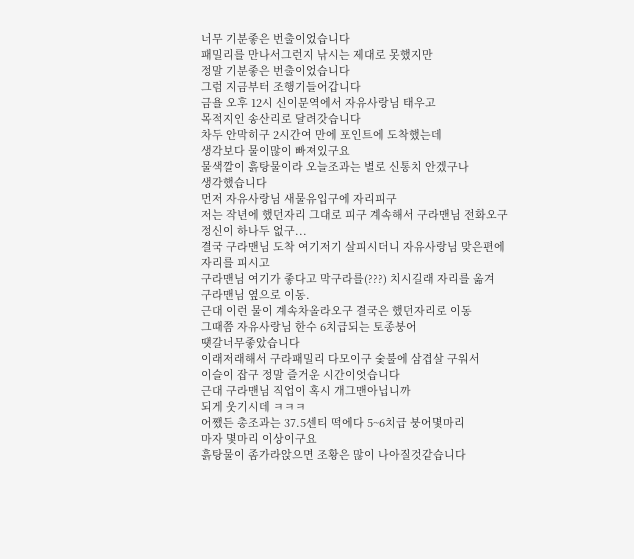너무 기분좋은 번출이었습니다
패밀리를 만나서그런지 낚시는 제대로 못했지만
정말 기분좋은 번출이었습니다
그럼 지금부터 조행기들어갑니다
금욜 오후 12시 신이문역에서 자유사랑님 태우고
목적지인 송산리로 달려갓습니다
차두 안막히구 2시간여 만에 포인트에 도착했는데
생각보다 물이많이 빠져있구요
물색깔이 흙탕물이라 오늘조과는 별로 신통치 안겠구나
생각했습니다
먼저 자유사랑님 새물유입구에 자리피구
저는 작년에 했던자리 그대로 피구 계속해서 구라맨님 전화오구
정신이 하나두 없구...
결국 구라맨님 도착 여기저기 살피시더니 자유사랑님 맞은편에
자리를 피시고
구라맨님 여기가 좋다고 막구라를(???) 치시길래 자리를 옮겨
구라맨님 옆으로 이동.
근대 이런 물이 계속차올라오구 결국은 했던자리로 이동
그때쯤 자유사랑님 한수 6치급되는 토종붕어
땟갈너무좋았습니다
이래저래해서 구라패밀리 다모이구 숯불에 삼겹살 구워서
이슬이 잡구 정말 즐거운 시간이엇습니다
근대 구라맨님 직업이 혹시 개그맨아닙니까
되게 웃기시데 ㅋㅋㅋ
어쨌든 총조과는 37.5센티 떡에다 5~6치급 붕어몇마리
마자 몇마리 이상이구요
흙탕물이 좀가라앉으면 조황은 많이 나아질것같습니다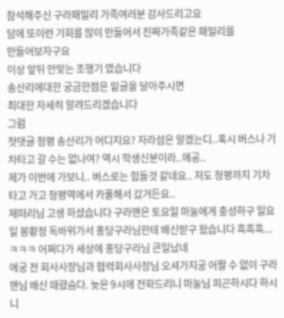참석해주신 구라패밀리 가족여러분 감사드리고요
담에 또이런 기회를 많이 만들어서 진짜가족같은 패밀리를
만들어보자구요
이상 앞뒤 안맞는 조행기 였습니다
송산리에대한 궁금한점은 밑글을 달아주시면
최대한 자세히 알려드리겠습니다
그럼
첫댓글 청평 송산리가 어디지요? 자라섬은 알겠는디..혹시 버스나 기차타고 갈 수는 없나여? 역시 학생신분이라..에공..
제가 이번에 가보니.. 버스로는 힘들것 같네요.. 저도 청평까지 기차타고 가고 청평역에서 카풀해서 갔거든요..
재떠리님 고생 하셨습니다 구라맨은 토요일 마눌에게 충성하구 일요일 봉황정 독바위가서 홍당구라님한테 배신맏구 왔습니다 흑흑흑...
ㅋㅋㅋ 어쩌다가 세상에 홍당구라님 큰일났네
에궁 전 회사사장님과 협력회사사장님 오셔가지궁 어짤 수 없이 구라맨님 배신 때렸슴다. 늦은 9시에 전화드리니 마눌님 피곤하시다 하시니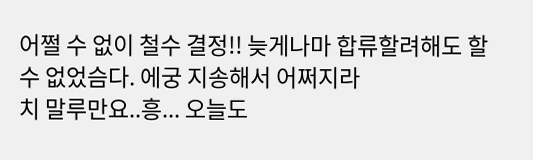어쩔 수 없이 철수 결정!! 늦게나마 합류할려해도 할 수 없었슴다. 에궁 지송해서 어쩌지라
치 말루만요..흥... 오늘도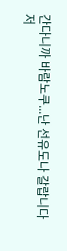간다니까 바람노쿠...난 선유도나 갈랍니다
저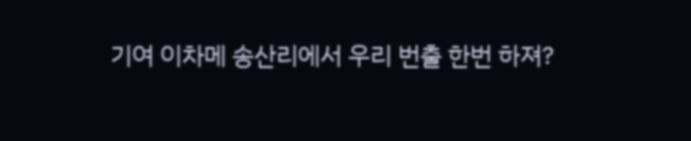기여 이차메 송산리에서 우리 번출 한번 하져?